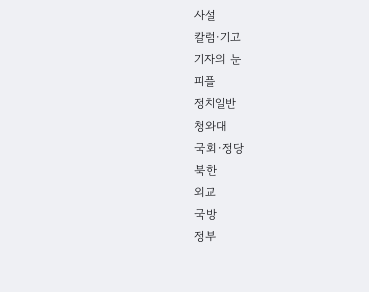사설
칼럼·기고
기자의 눈
피플
정치일반
청와대
국회·정당
북한
외교
국방
정부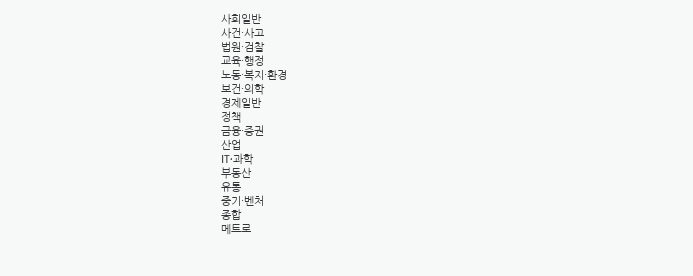사회일반
사건·사고
법원·검찰
교육·행정
노동·복지·환경
보건·의학
경제일반
정책
금융·증권
산업
IT·과학
부동산
유통
중기·벤처
종합
메트로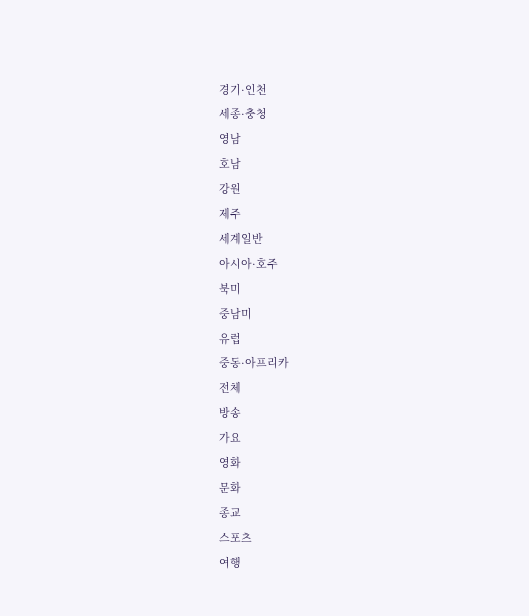경기·인천
세종·충청
영남
호남
강원
제주
세계일반
아시아·호주
북미
중남미
유럽
중동·아프리카
전체
방송
가요
영화
문화
종교
스포츠
여행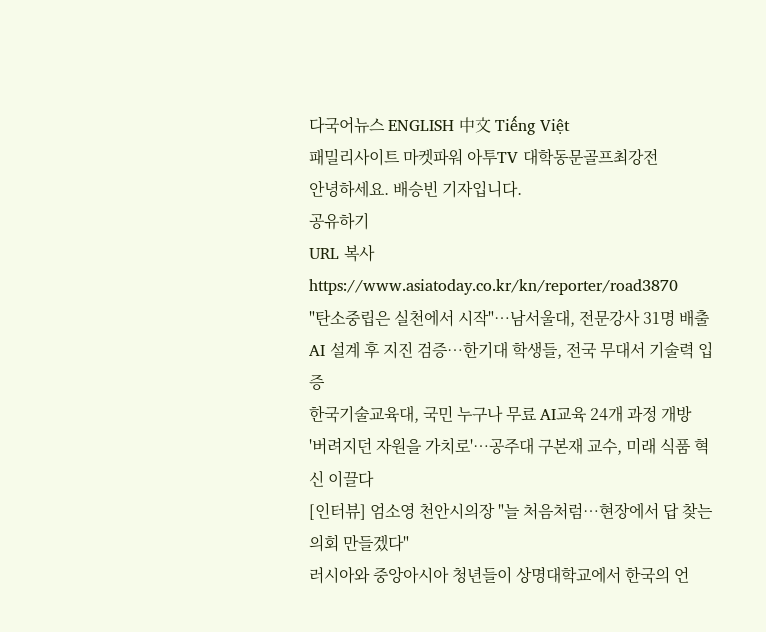다국어뉴스 ENGLISH 中文 Tiếng Việt
패밀리사이트 마켓파워 아투TV 대학동문골프최강전
안녕하세요. 배승빈 기자입니다.
공유하기
URL 복사
https://www.asiatoday.co.kr/kn/reporter/road3870
"탄소중립은 실천에서 시작"…남서울대, 전문강사 31명 배출
AI 설계 후 지진 검증…한기대 학생들, 전국 무대서 기술력 입증
한국기술교육대, 국민 누구나 무료 AI교육 24개 과정 개방
'버려지던 자원을 가치로'…공주대 구본재 교수, 미래 식품 혁신 이끌다
[인터뷰] 엄소영 천안시의장 "늘 처음처럼…현장에서 답 찾는 의회 만들겠다"
러시아와 중앙아시아 청년들이 상명대학교에서 한국의 언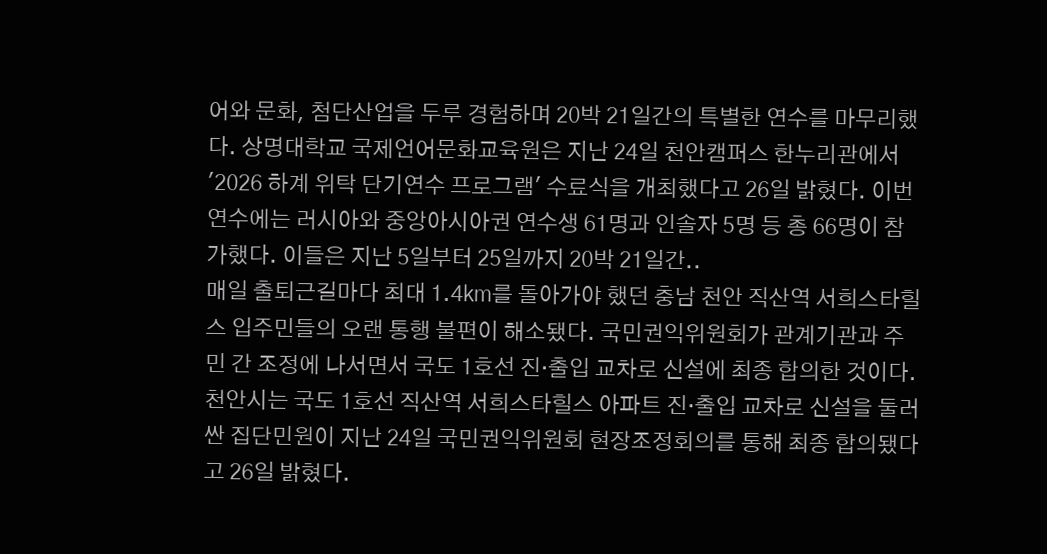어와 문화, 첨단산업을 두루 경험하며 20박 21일간의 특별한 연수를 마무리했다. 상명대학교 국제언어문화교육원은 지난 24일 천안캠퍼스 한누리관에서 '2026 하계 위탁 단기연수 프로그램' 수료식을 개최했다고 26일 밝혔다. 이번 연수에는 러시아와 중앙아시아권 연수생 61명과 인솔자 5명 등 총 66명이 참가했다. 이들은 지난 5일부터 25일까지 20박 21일간..
매일 출퇴근길마다 최대 1.4㎞를 돌아가야 했던 충남 천안 직산역 서희스타힐스 입주민들의 오랜 통행 불편이 해소됐다. 국민권익위원회가 관계기관과 주민 간 조정에 나서면서 국도 1호선 진·출입 교차로 신설에 최종 합의한 것이다. 천안시는 국도 1호선 직산역 서희스타힐스 아파트 진·출입 교차로 신설을 둘러싼 집단민원이 지난 24일 국민권익위원회 현장조정회의를 통해 최종 합의됐다고 26일 밝혔다.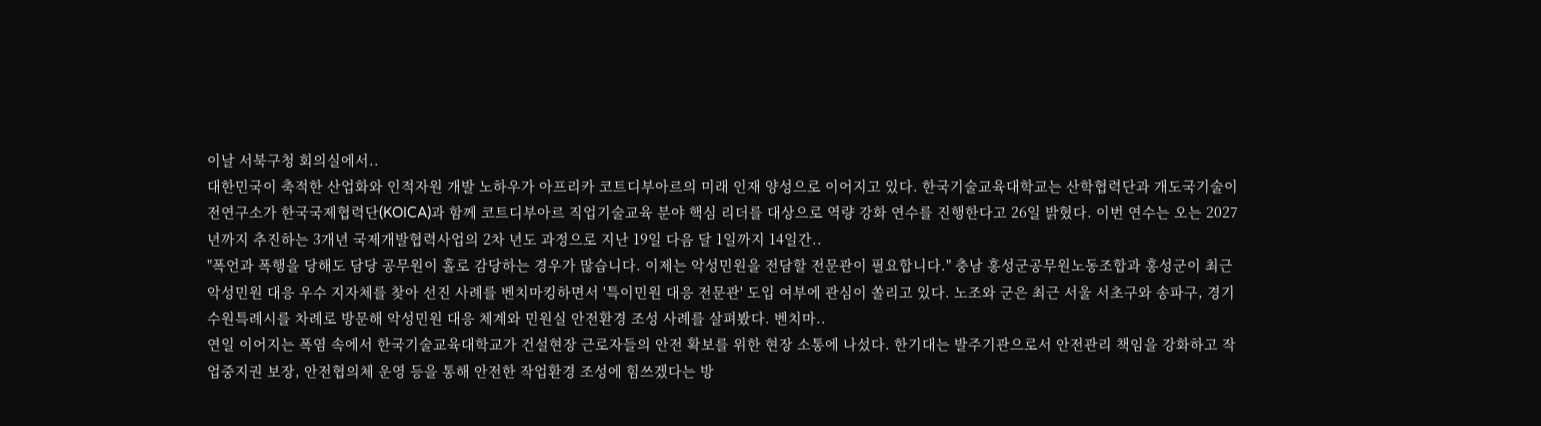이날 서북구청 회의실에서..
대한민국이 축적한 산업화와 인적자원 개발 노하우가 아프리카 코트디부아르의 미래 인재 양성으로 이어지고 있다. 한국기술교육대학교는 산학협력단과 개도국기술이전연구소가 한국국제협력단(KOICA)과 함께 코트디부아르 직업기술교육 분야 핵심 리더를 대상으로 역량 강화 연수를 진행한다고 26일 밝혔다. 이번 연수는 오는 2027년까지 추진하는 3개년 국제개발협력사업의 2차 년도 과정으로 지난 19일 다음 달 1일까지 14일간..
"폭언과 폭행을 당해도 담당 공무원이 홀로 감당하는 경우가 많습니다. 이제는 악성민원을 전담할 전문관이 필요합니다." 충남 홍성군공무원노동조합과 홍성군이 최근 악성민원 대응 우수 지자체를 찾아 선진 사례를 벤치마킹하면서 '특이민원 대응 전문관' 도입 여부에 관심이 쏠리고 있다. 노조와 군은 최근 서울 서초구와 송파구, 경기 수원특례시를 차례로 방문해 악성민원 대응 체계와 민원실 안전환경 조성 사례를 살펴봤다. 벤치마..
연일 이어지는 폭염 속에서 한국기술교육대학교가 건설현장 근로자들의 안전 확보를 위한 현장 소통에 나섰다. 한기대는 발주기관으로서 안전관리 책임을 강화하고 작업중지권 보장, 안전협의체 운영 등을 통해 안전한 작업환경 조성에 힘쓰겠다는 방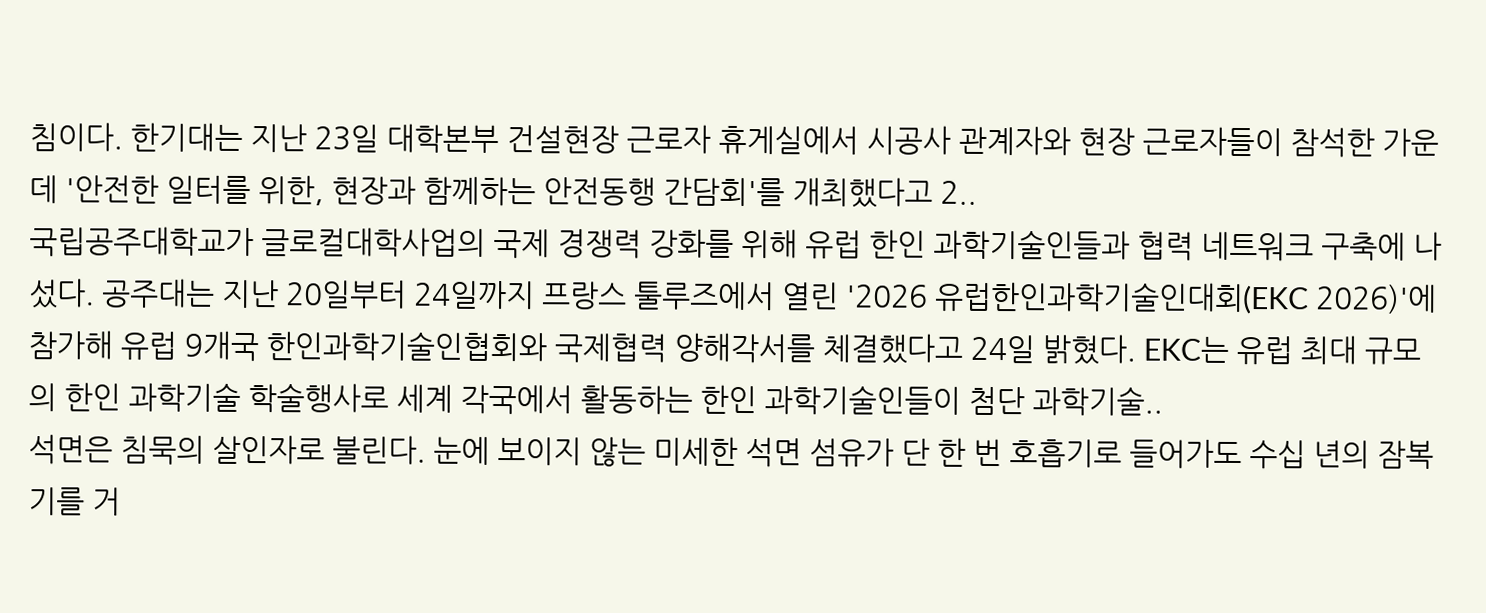침이다. 한기대는 지난 23일 대학본부 건설현장 근로자 휴게실에서 시공사 관계자와 현장 근로자들이 참석한 가운데 '안전한 일터를 위한, 현장과 함께하는 안전동행 간담회'를 개최했다고 2..
국립공주대학교가 글로컬대학사업의 국제 경쟁력 강화를 위해 유럽 한인 과학기술인들과 협력 네트워크 구축에 나섰다. 공주대는 지난 20일부터 24일까지 프랑스 툴루즈에서 열린 '2026 유럽한인과학기술인대회(EKC 2026)'에 참가해 유럽 9개국 한인과학기술인협회와 국제협력 양해각서를 체결했다고 24일 밝혔다. EKC는 유럽 최대 규모의 한인 과학기술 학술행사로 세계 각국에서 활동하는 한인 과학기술인들이 첨단 과학기술..
석면은 침묵의 살인자로 불린다. 눈에 보이지 않는 미세한 석면 섬유가 단 한 번 호흡기로 들어가도 수십 년의 잠복기를 거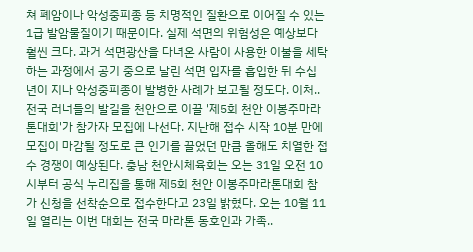쳐 폐암이나 악성중피종 등 치명적인 질환으로 이어질 수 있는 1급 발암물질이기 때문이다. 실제 석면의 위험성은 예상보다 훨씬 크다. 과거 석면광산을 다녀온 사람이 사용한 이불을 세탁하는 과정에서 공기 중으로 날린 석면 입자를 흡입한 뒤 수십 년이 지나 악성중피종이 발병한 사례가 보고될 정도다. 이처..
전국 러너들의 발길을 천안으로 이끌 '제5회 천안 이봉주마라톤대회'가 참가자 모집에 나선다. 지난해 접수 시작 10분 만에 모집이 마감될 정도로 큰 인기를 끌었던 만큼 올해도 치열한 접수 경쟁이 예상된다. 충남 천안시체육회는 오는 31일 오전 10시부터 공식 누리집을 통해 제5회 천안 이봉주마라톤대회 참가 신청을 선착순으로 접수한다고 23일 밝혔다. 오는 10월 11일 열리는 이번 대회는 전국 마라톤 동호인과 가족..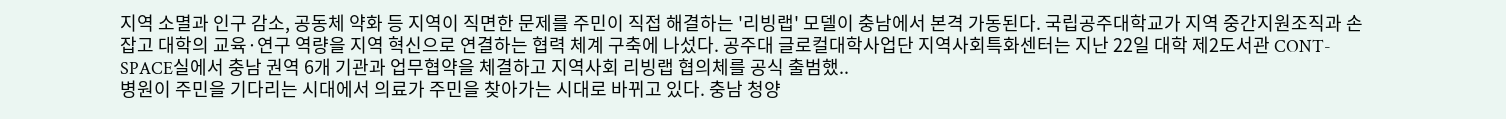지역 소멸과 인구 감소, 공동체 약화 등 지역이 직면한 문제를 주민이 직접 해결하는 '리빙랩' 모델이 충남에서 본격 가동된다. 국립공주대학교가 지역 중간지원조직과 손잡고 대학의 교육·연구 역량을 지역 혁신으로 연결하는 협력 체계 구축에 나섰다. 공주대 글로컬대학사업단 지역사회특화센터는 지난 22일 대학 제2도서관 CONT-SPACE실에서 충남 권역 6개 기관과 업무협약을 체결하고 지역사회 리빙랩 협의체를 공식 출범했..
병원이 주민을 기다리는 시대에서 의료가 주민을 찾아가는 시대로 바뀌고 있다. 충남 청양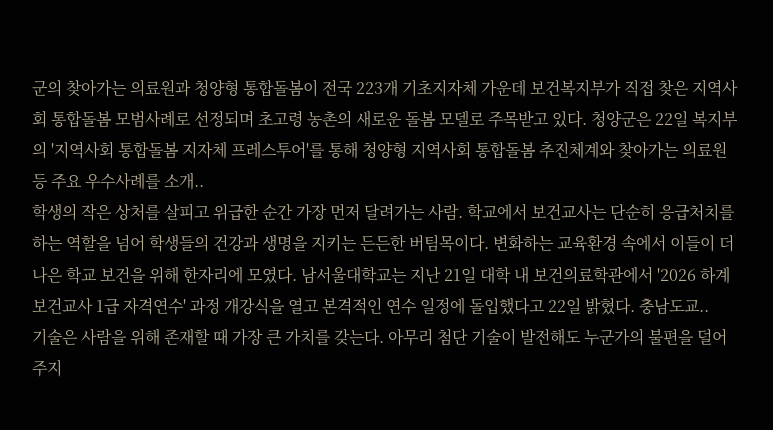군의 찾아가는 의료원과 청양형 통합돌봄이 전국 223개 기초지자체 가운데 보건복지부가 직접 찾은 지역사회 통합돌봄 모범사례로 선정되며 초고령 농촌의 새로운 돌봄 모델로 주목받고 있다. 청양군은 22일 복지부의 '지역사회 통합돌봄 지자체 프레스투어'를 통해 청양형 지역사회 통합돌봄 추진체계와 찾아가는 의료원 등 주요 우수사례를 소개..
학생의 작은 상처를 살피고 위급한 순간 가장 먼저 달려가는 사람. 학교에서 보건교사는 단순히 응급처치를 하는 역할을 넘어 학생들의 건강과 생명을 지키는 든든한 버팀목이다. 변화하는 교육환경 속에서 이들이 더 나은 학교 보건을 위해 한자리에 모였다. 남서울대학교는 지난 21일 대학 내 보건의료학관에서 '2026 하계 보건교사 1급 자격연수' 과정 개강식을 열고 본격적인 연수 일정에 돌입했다고 22일 밝혔다. 충남도교..
기술은 사람을 위해 존재할 때 가장 큰 가치를 갖는다. 아무리 첨단 기술이 발전해도 누군가의 불편을 덜어주지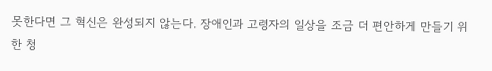못한다면 그 혁신은 완성되지 않는다. 장애인과 고령자의 일상을 조금 더 편안하게 만들기 위한 청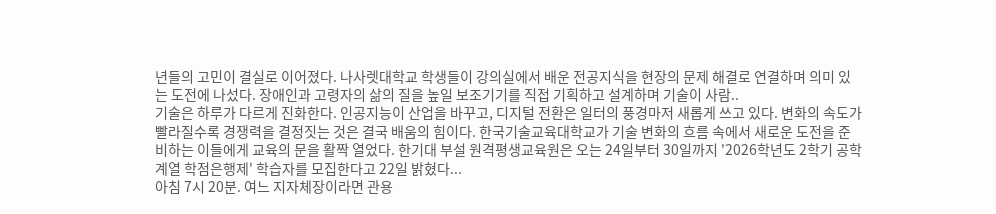년들의 고민이 결실로 이어졌다. 나사렛대학교 학생들이 강의실에서 배운 전공지식을 현장의 문제 해결로 연결하며 의미 있는 도전에 나섰다. 장애인과 고령자의 삶의 질을 높일 보조기기를 직접 기획하고 설계하며 기술이 사람..
기술은 하루가 다르게 진화한다. 인공지능이 산업을 바꾸고, 디지털 전환은 일터의 풍경마저 새롭게 쓰고 있다. 변화의 속도가 빨라질수록 경쟁력을 결정짓는 것은 결국 배움의 힘이다. 한국기술교육대학교가 기술 변화의 흐름 속에서 새로운 도전을 준비하는 이들에게 교육의 문을 활짝 열었다. 한기대 부설 원격평생교육원은 오는 24일부터 30일까지 '2026학년도 2학기 공학계열 학점은행제' 학습자를 모집한다고 22일 밝혔다...
아침 7시 20분. 여느 지자체장이라면 관용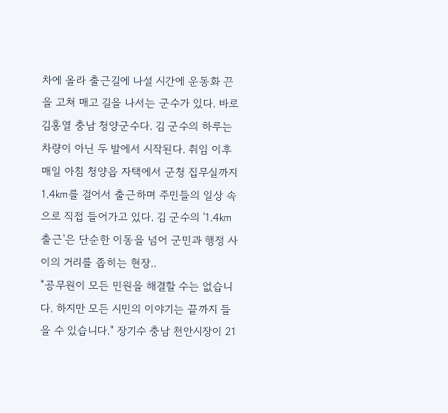차에 올라 출근길에 나설 시간에 운동화 끈을 고쳐 매고 길을 나서는 군수가 있다. 바로 김홍열 충남 청양군수다. 김 군수의 하루는 차량이 아닌 두 발에서 시작된다. 취임 이후 매일 아침 청양읍 자택에서 군청 집무실까지 1.4㎞를 걸어서 출근하며 주민들의 일상 속으로 직접 들어가고 있다. 김 군수의 '1.4㎞ 출근'은 단순한 이동을 넘어 군민과 행정 사이의 거리를 좁히는 현장..
"공무원이 모든 민원을 해결할 수는 없습니다. 하지만 모든 시민의 이야기는 끝까지 들을 수 있습니다." 장기수 충남 천안시장이 21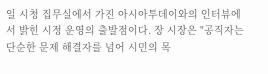일 시청 집무실에서 가진 아시아투데이와의 인터뷰에서 밝힌 시정 운영의 출발점이다. 장 시장은 "공직자는 단순한 문제 해결자를 넘어 시민의 목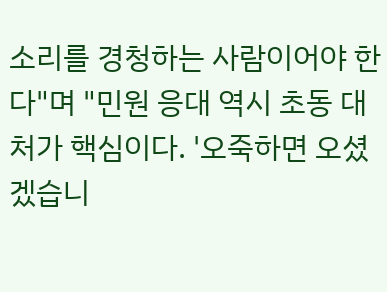소리를 경청하는 사람이어야 한다"며 "민원 응대 역시 초동 대처가 핵심이다. '오죽하면 오셨겠습니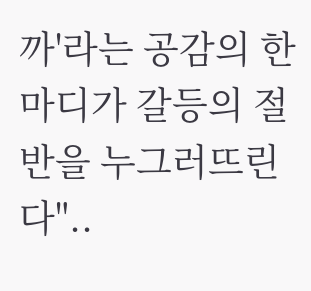까'라는 공감의 한마디가 갈등의 절반을 누그러뜨린다"..